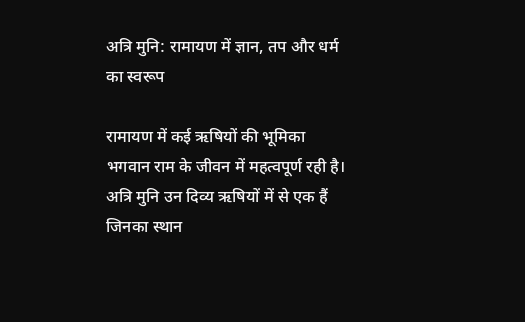अत्रि मुनि: रामायण में ज्ञान, तप और धर्म का स्वरूप

रामायण में कई ऋषियों की भूमिका
भगवान राम के जीवन में महत्वपूर्ण रही है।
अत्रि मुनि उन दिव्य ऋषियों में से एक हैं
जिनका स्थान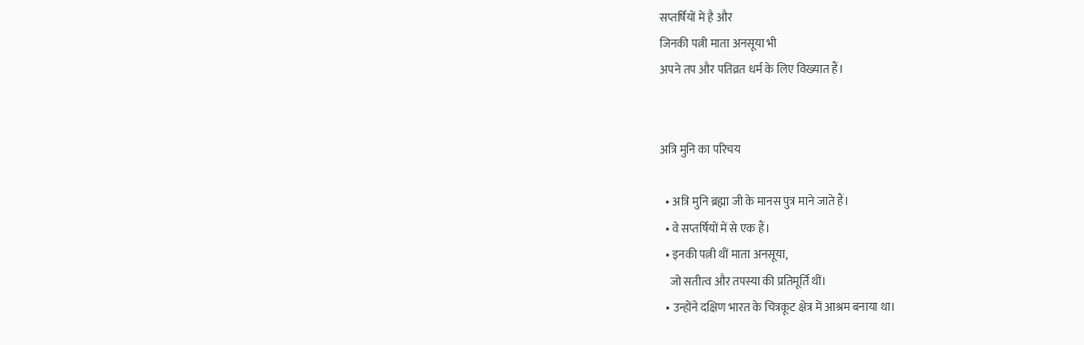सप्तर्षियों में है और
जिनकी पत्नी माता अनसूया भी
अपने तप और पतिव्रत धर्म के लिए विख्यात हैं।


अत्रि मुनि का परिचय

  • अत्रि मुनि ब्रह्मा जी के मानस पुत्र माने जाते हैं।
  • वे सप्तर्षियों में से एक हैं।
  • इनकी पत्नी थीं माता अनसूया,
    जो सतीत्व और तपस्या की प्रतिमूर्ति थीं।
  • उन्होंने दक्षिण भारत के चित्रकूट क्षेत्र में आश्रम बनाया था।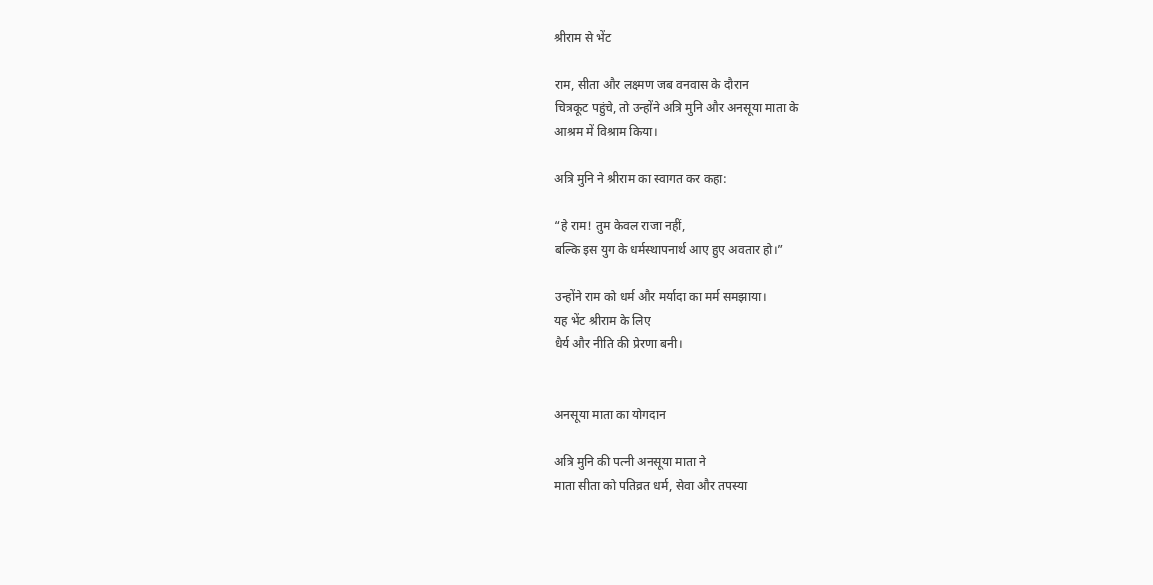श्रीराम से भेंट

राम, सीता और लक्ष्मण जब वनवास के दौरान
चित्रकूट पहुंचे, तो उन्होंने अत्रि मुनि और अनसूया माता के
आश्रम में विश्राम किया।

अत्रि मुनि ने श्रीराम का स्वागत कर कहा:

“हे राम! तुम केवल राजा नहीं,
बल्कि इस युग के धर्मस्थापनार्थ आए हुए अवतार हो।”

उन्होंने राम को धर्म और मर्यादा का मर्म समझाया।
यह भेंट श्रीराम के लिए
धैर्य और नीति की प्रेरणा बनी।


अनसूया माता का योगदान

अत्रि मुनि की पत्नी अनसूया माता ने
माता सीता को पतिव्रत धर्म, सेवा और तपस्या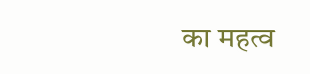का महत्व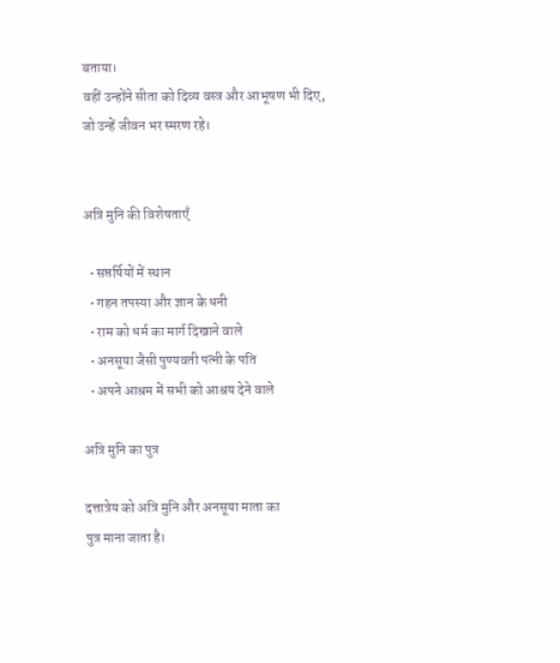बताया।
वहीं उन्होंने सीता को दिव्य वस्त्र और आभूषण भी दिए,
जो उन्हें जीवन भर स्मरण रहे।


अत्रि मुनि की विशेषताएँ

  • सप्तर्षियों में स्थान
  • गहन तपस्या और ज्ञान के धनी
  • राम को धर्म का मार्ग दिखाने वाले
  • अनसूया जैसी पुण्यवती पत्नी के पति
  • अपने आश्रम में सभी को आश्रय देने वाले

अत्रि मुनि का पुत्र

दत्तात्रेय को अत्रि मुनि और अनसूया माता का
पुत्र माना जाता है।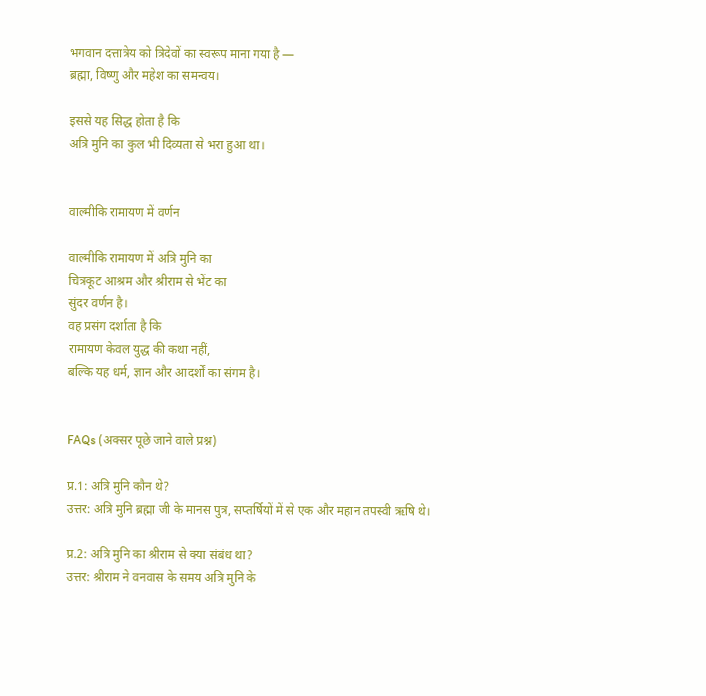भगवान दत्तात्रेय को त्रिदेवों का स्वरूप माना गया है —
ब्रह्मा, विष्णु और महेश का समन्वय।

इससे यह सिद्ध होता है कि
अत्रि मुनि का कुल भी दिव्यता से भरा हुआ था।


वाल्मीकि रामायण में वर्णन

वाल्मीकि रामायण में अत्रि मुनि का
चित्रकूट आश्रम और श्रीराम से भेंट का
सुंदर वर्णन है।
वह प्रसंग दर्शाता है कि
रामायण केवल युद्ध की कथा नहीं,
बल्कि यह धर्म, ज्ञान और आदर्शों का संगम है।


FAQs (अक्सर पूछे जाने वाले प्रश्न)

प्र.1: अत्रि मुनि कौन थे?
उत्तर: अत्रि मुनि ब्रह्मा जी के मानस पुत्र, सप्तर्षियों में से एक और महान तपस्वी ऋषि थे।

प्र.2: अत्रि मुनि का श्रीराम से क्या संबंध था?
उत्तर: श्रीराम ने वनवास के समय अत्रि मुनि के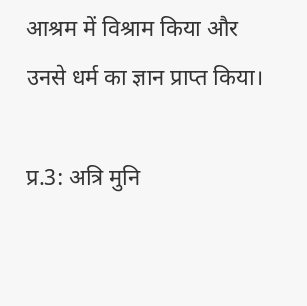आश्रम में विश्राम किया और उनसे धर्म का ज्ञान प्राप्त किया।

प्र.3: अत्रि मुनि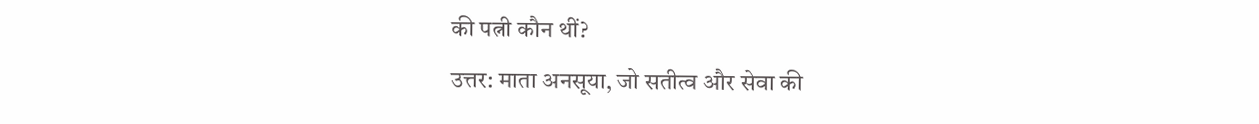की पत्नी कौन थीं?
उत्तर: माता अनसूया, जो सतीत्व और सेवा की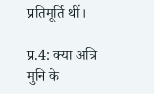प्रतिमूर्ति थीं।

प्र.4: क्या अत्रि मुनि के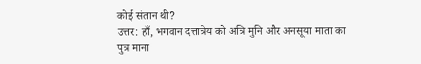कोई संतान थी?
उत्तर: हाँ, भगवान दत्तात्रेय को अत्रि मुनि और अनसूया माता का पुत्र माना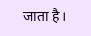जाता है।